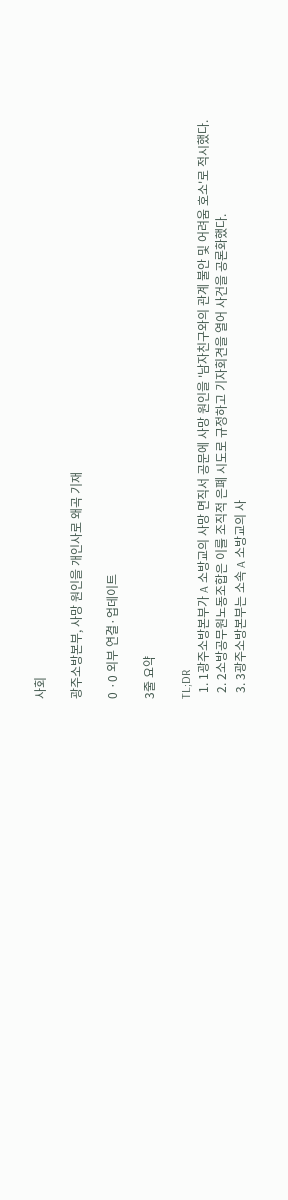사회

광주소방본부, 사망 원인을 개인사로 왜곡 기재

0 ·0 외부 연결·업데이트

3줄 요약

TL;DR
  1. 1광주소방본부가 A 소방교의 사망 면직서 공문에 사망 원인을 '남자친구와의 관계 불안 및 어려움 호소'로 적시했다.
  2. 2소방공무원노동조합은 이를 조직적 은폐 시도로 규정하고 기자회견을 열어 사건을 공론화했다.
  3. 3광주소방본부는 소속 A 소방교의 사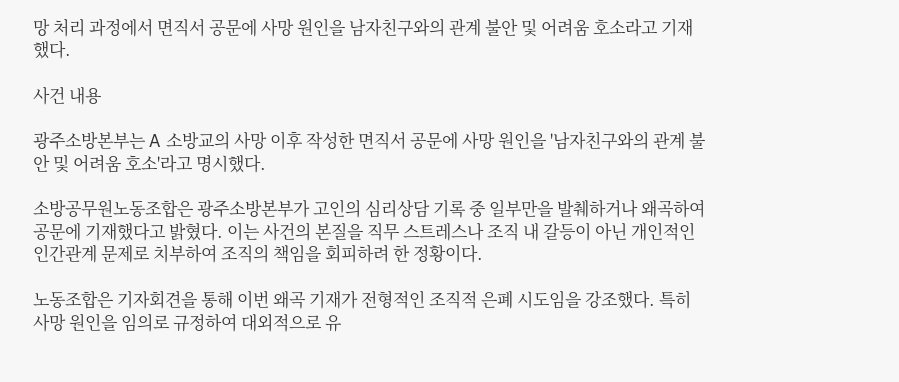망 처리 과정에서 면직서 공문에 사망 원인을 남자친구와의 관계 불안 및 어려움 호소라고 기재했다.

사건 내용

광주소방본부는 A 소방교의 사망 이후 작성한 면직서 공문에 사망 원인을 '남자친구와의 관계 불안 및 어려움 호소'라고 명시했다.

소방공무원노동조합은 광주소방본부가 고인의 심리상담 기록 중 일부만을 발췌하거나 왜곡하여 공문에 기재했다고 밝혔다. 이는 사건의 본질을 직무 스트레스나 조직 내 갈등이 아닌 개인적인 인간관계 문제로 치부하여 조직의 책임을 회피하려 한 정황이다.

노동조합은 기자회견을 통해 이번 왜곡 기재가 전형적인 조직적 은폐 시도임을 강조했다. 특히 사망 원인을 임의로 규정하여 대외적으로 유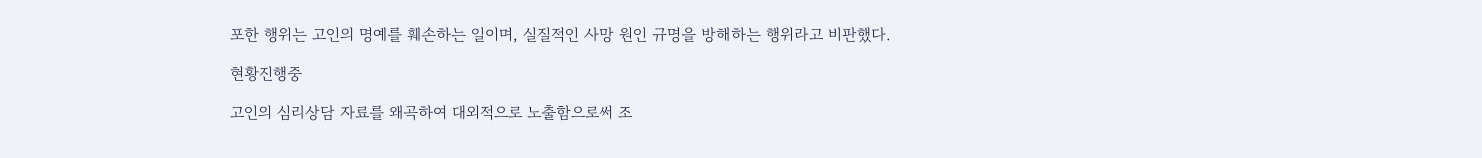포한 행위는 고인의 명예를 훼손하는 일이며, 실질적인 사망 원인 규명을 방해하는 행위라고 비판했다.

현황진행중

고인의 심리상담 자료를 왜곡하여 대외적으로 노출함으로써 조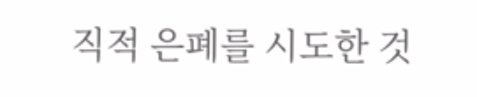직적 은폐를 시도한 것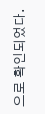으로 확인되었다.